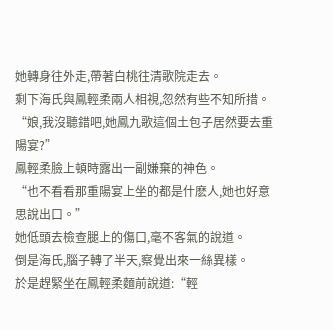她轉身往外走,帶著白桃往清歌院走去。
剩下海氏與鳳輕柔兩人相視,忽然有些不知所措。
“娘,我沒聽錯吧,她鳳九歌這個土包子居然要去重陽宴?”
鳳輕柔臉上頓時露出一副嫌棄的神色。
“也不看看那重陽宴上坐的都是什麽人,她也好意思說出口。”
她低頭去檢查腿上的傷口,毫不客氣的說道。
倒是海氏,腦子轉了半天,察覺出來一絲異樣。
於是趕緊坐在鳳輕柔麵前說道:“輕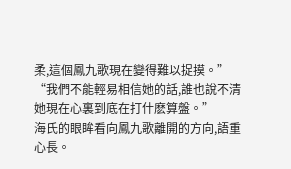柔,這個鳳九歌現在變得難以捉摸。”
“我們不能輕易相信她的話,誰也說不清她現在心裏到底在打什麽算盤。”
海氏的眼眸看向鳳九歌離開的方向,語重心長。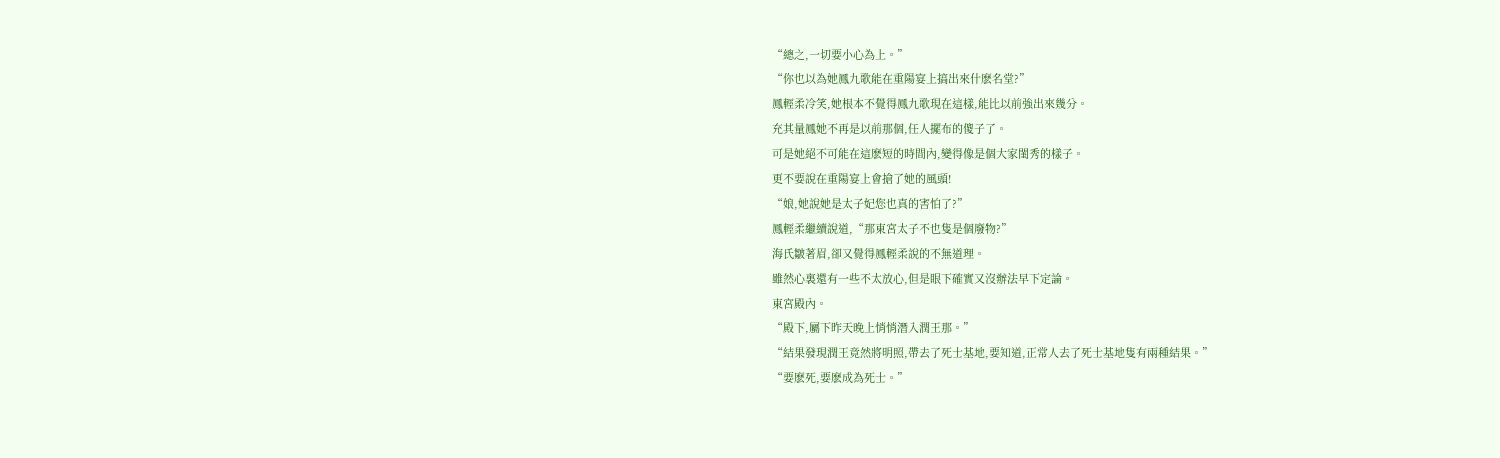“總之,一切要小心為上。”
“你也以為她鳳九歌能在重陽宴上搞出來什麽名堂?”
鳳輕柔冷笑,她根本不覺得鳳九歌現在這樣,能比以前強出來幾分。
充其量鳳她不再是以前那個,任人擺布的傻子了。
可是她絕不可能在這麽短的時間內,變得像是個大家閨秀的樣子。
更不要說在重陽宴上會搶了她的風頭!
“娘,她說她是太子妃您也真的害怕了?”
鳳輕柔繼續說道,“那東宮太子不也隻是個廢物?”
海氏皺著眉,卻又覺得鳳輕柔說的不無道理。
雖然心裏還有一些不太放心,但是眼下確實又沒辦法早下定論。
東宮殿內。
“殿下,屬下昨天晚上悄悄潛入潤王那。”
“結果發現潤王竟然將明照,帶去了死士基地,要知道,正常人去了死士基地隻有兩種結果。”
“要麽死,要麽成為死士。”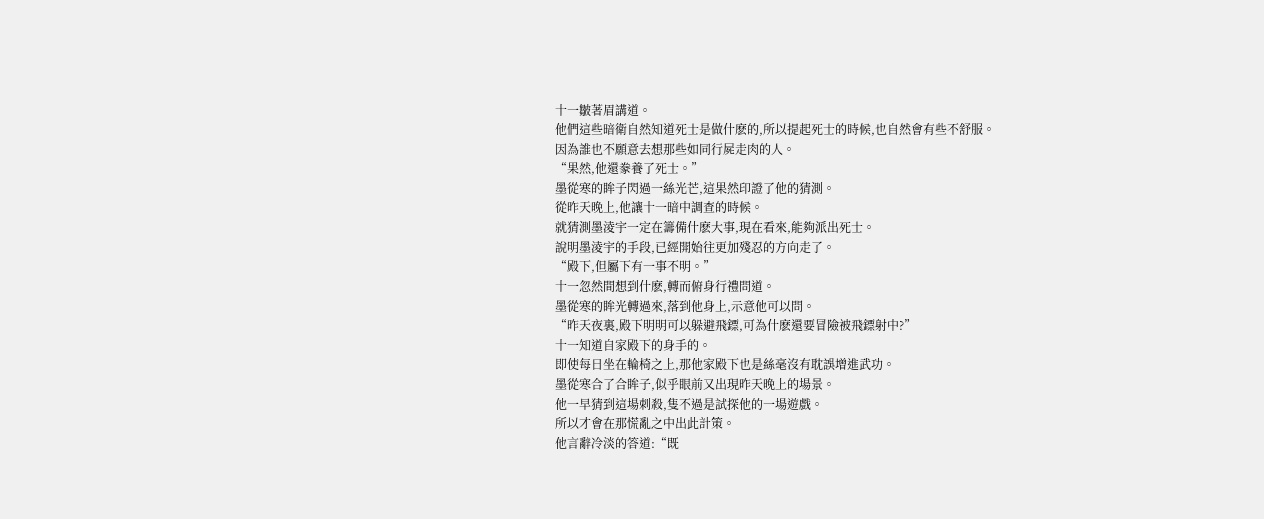十一皺著眉講道。
他們這些暗衛自然知道死士是做什麽的,所以提起死士的時候,也自然會有些不舒服。
因為誰也不願意去想那些如同行屍走肉的人。
“果然,他還豢養了死士。”
墨從寒的眸子閃過一絲光芒,這果然印證了他的猜測。
從昨天晚上,他讓十一暗中調查的時候。
就猜測墨淩宇一定在籌備什麽大事,現在看來,能夠派出死士。
說明墨淩宇的手段,已經開始往更加殘忍的方向走了。
“殿下,但屬下有一事不明。”
十一忽然間想到什麽,轉而俯身行禮問道。
墨從寒的眸光轉過來,落到他身上,示意他可以問。
“昨天夜裏,殿下明明可以躲避飛鏢,可為什麽還要冒險被飛鏢射中?”
十一知道自家殿下的身手的。
即使每日坐在輪椅之上,那他家殿下也是絲毫沒有耽誤增進武功。
墨從寒合了合眸子,似乎眼前又出現昨天晚上的場景。
他一早猜到這場刺殺,隻不過是試探他的一場遊戲。
所以才會在那慌亂之中出此計策。
他言辭冷淡的答道:“既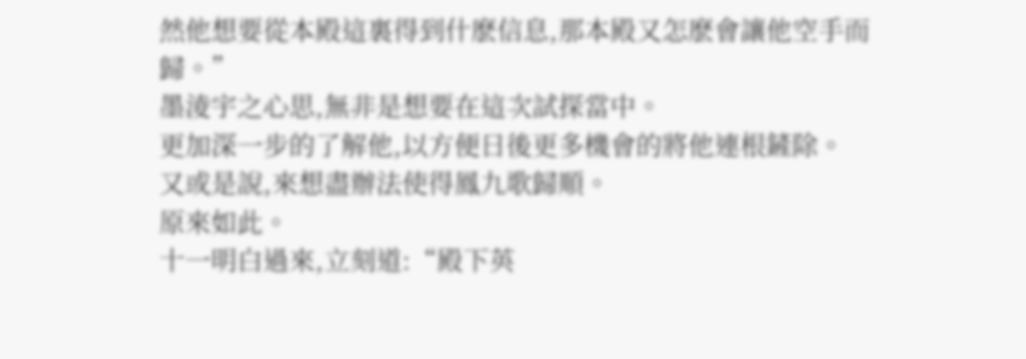然他想要從本殿這裏得到什麽信息,那本殿又怎麽會讓他空手而歸。”
墨淩宇之心思,無非是想要在這次試探當中。
更加深一步的了解他,以方便日後更多機會的將他連根鏟除。
又或是說,來想盡辦法使得鳳九歌歸順。
原來如此。
十一明白過來,立刻道:“殿下英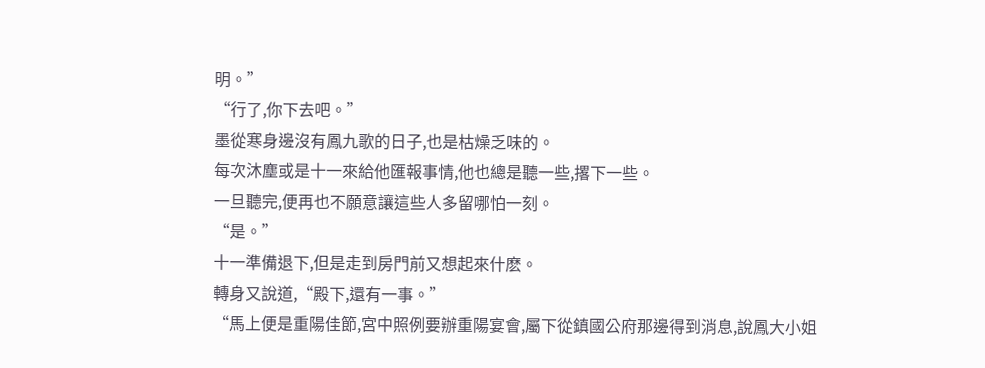明。”
“行了,你下去吧。”
墨從寒身邊沒有鳳九歌的日子,也是枯燥乏味的。
每次沐塵或是十一來給他匯報事情,他也總是聽一些,撂下一些。
一旦聽完,便再也不願意讓這些人多留哪怕一刻。
“是。”
十一準備退下,但是走到房門前又想起來什麽。
轉身又說道,“殿下,還有一事。”
“馬上便是重陽佳節,宮中照例要辦重陽宴會,屬下從鎮國公府那邊得到消息,說鳳大小姐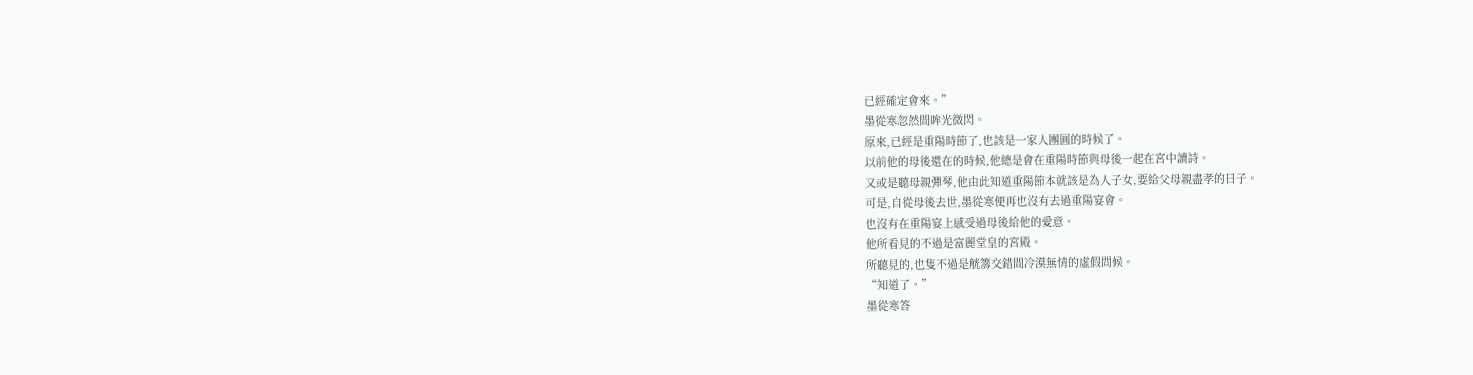已經確定會來。”
墨從寒忽然間眸光微閃。
原來,已經是重陽時節了,也該是一家人團圓的時候了。
以前他的母後還在的時候,他總是會在重陽時節與母後一起在宮中讀詩。
又或是聽母親彈琴,他由此知道重陽節本就該是為人子女,要給父母親盡孝的日子。
可是,自從母後去世,墨從寒便再也沒有去過重陽宴會。
也沒有在重陽宴上感受過母後給他的愛意。
他所看見的不過是富麗堂皇的宮殿。
所聽見的,也隻不過是觥籌交錯間冷漠無情的虛假問候。
“知道了。”
墨從寒答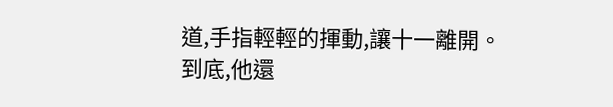道,手指輕輕的揮動,讓十一離開。
到底,他還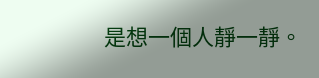是想一個人靜一靜。